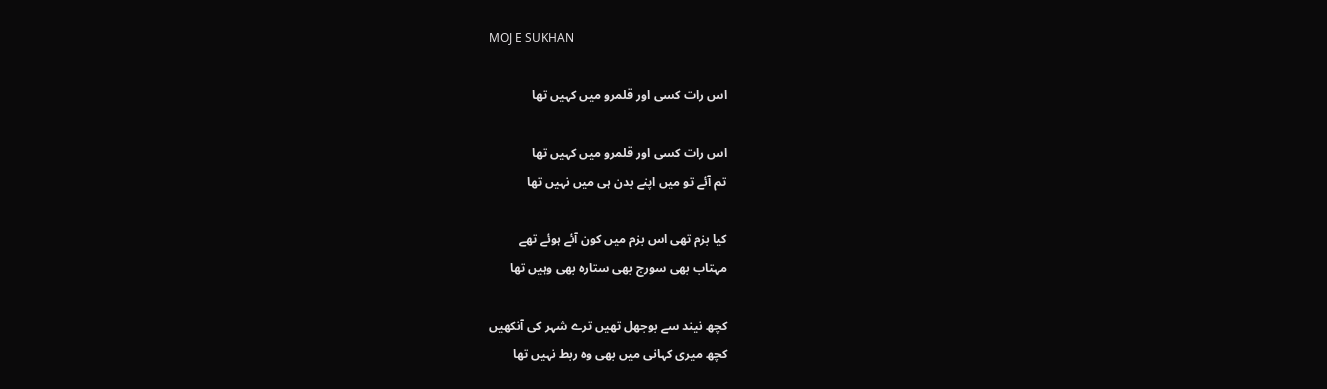MOJ E SUKHAN

اس رات کسی اور قلمرو میں کہیں تھا

اس رات کسی اور قلمرو میں کہیں تھا
تم آئے تو میں اپنے بدن ہی میں نہیں تھا

کیا بزم تھی اس بزم میں کون آئے ہوئے تھے
مہتاب بھی سورج بھی ستارہ بھی وہیں تھا

کچھ نیند سے بوجھل تھیں ترے شہر کی آنکھیں
کچھ میری کہانی میں بھی وہ ربط نہیں تھا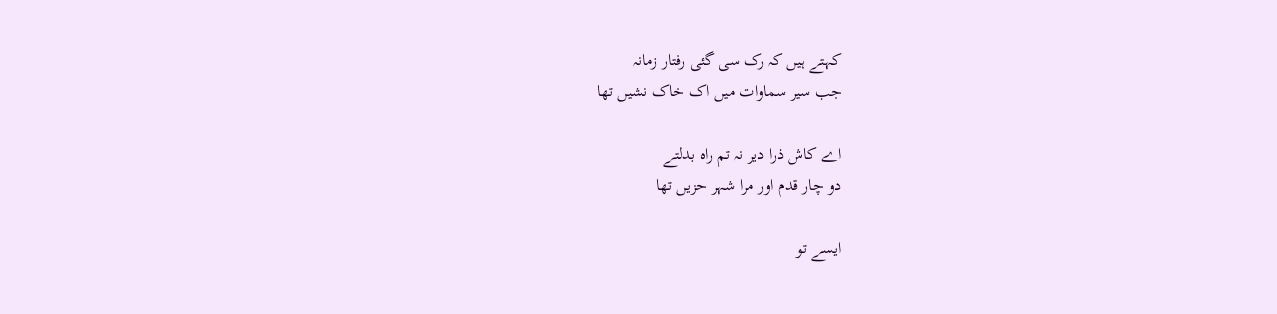کہتے ہیں کہ رک سی گئی رفتار زمانہ
جب سیر سماوات میں اک خاک نشیں تھا

اے کاش ذرا دیر نہ تم راہ بدلتے
دو چار قدم اور مرا شہر حزیں تھا

ایسے تو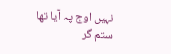نہیں اوج پہ آیا تھا ستم گر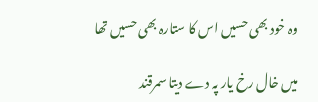وہ خود بھی حسیں اس کا ستارہ بھی حسیں تھا

میں خال رخ یار پہ دے دیتا سمرقند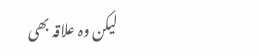لیکن وہ علاقہ بھی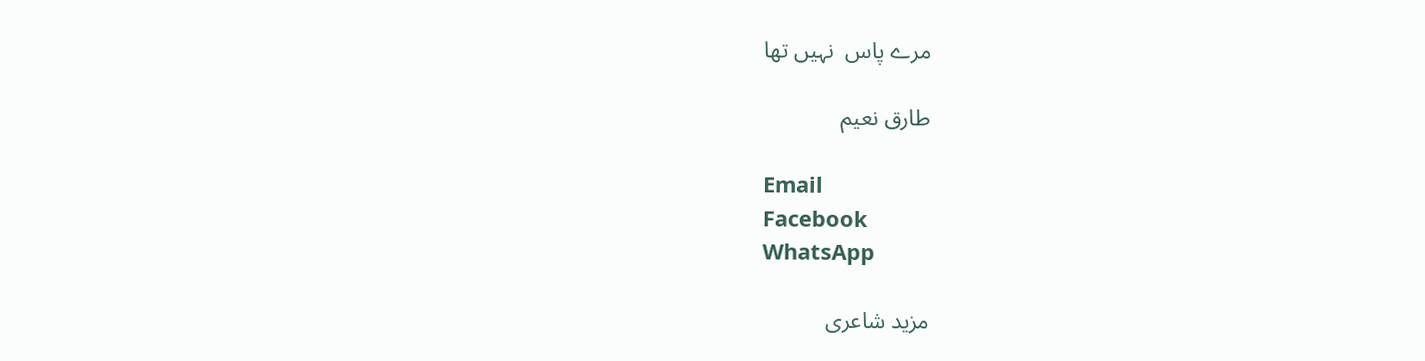مرے پاس  نہیں تھا

طارق نعیم

Email
Facebook
WhatsApp

مزید شاعری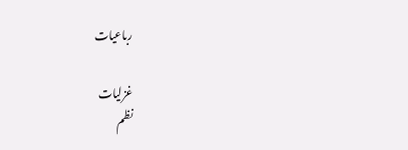رباعیات

غزلیات
نظم